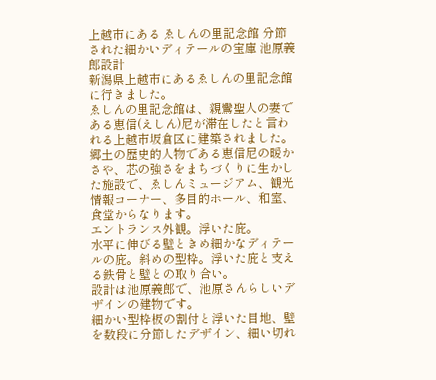上越市にある ゑしんの里記念館 分節された細かいディテールの宝庫 池原義郎設計
新潟県上越市にあるゑしんの里記念館に行きました。
ゑしんの里記念館は、親鸞聖人の妻である恵信(えしん)尼が滞在したと言われる上越市坂倉区に建築されました。
郷土の歴史的人物である恵信尼の暖かさや、芯の強さをまちづくりに生かした施設で、ゑしんミュージアム、観光情報コーナー、多目的ホール、和室、食堂からなります。
エントランス外観。浮いた庇。
水平に伸びる壁ときめ細かなディテールの庇。斜めの型枠。浮いた庇と支える鉄骨と壁との取り合い。
設計は池原義郎で、池原さんらしいデザインの建物です。
細かい型枠板の割付と浮いた目地、壁を数段に分節したデザイン、細い切れ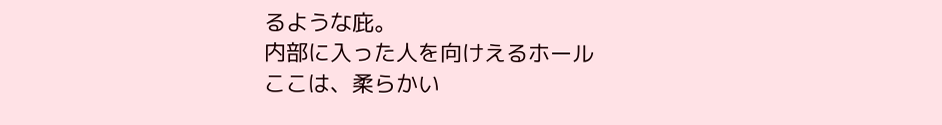るような庇。
内部に入った人を向けえるホール
ここは、柔らかい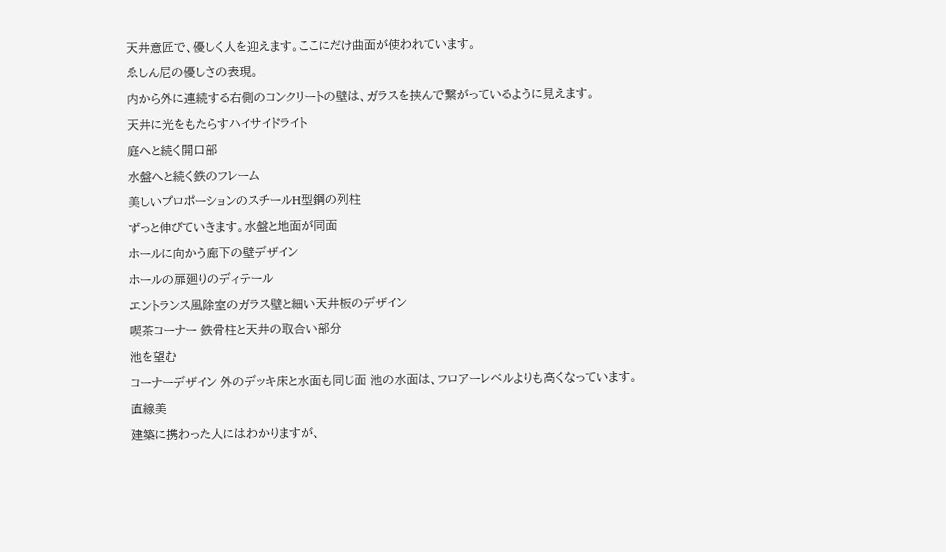天井意匠で、優しく人を迎えます。ここにだけ曲面が使われています。
ゑしん尼の優しさの表現。
内から外に連続する右側のコンクリートの壁は、ガラスを挟んで繋がっているように見えます。
天井に光をもたらすハイサイドライト
庭へと続く開口部
水盤へと続く鉄のフレーム
美しいプロポーションのスチールH型鋼の列柱
ずっと伸びていきます。水盤と地面が同面
ホールに向かう廊下の壁デザイン
ホールの扉廻りのディテール
エントランス風除室のガラス壁と細い天井板のデザイン
喫茶コーナー 鉄骨柱と天井の取合い部分
池を望む
コーナーデザイン 外のデッキ床と水面も同じ面 池の水面は、フロアーレベルよりも高くなっています。
直線美
建築に携わった人にはわかりますが、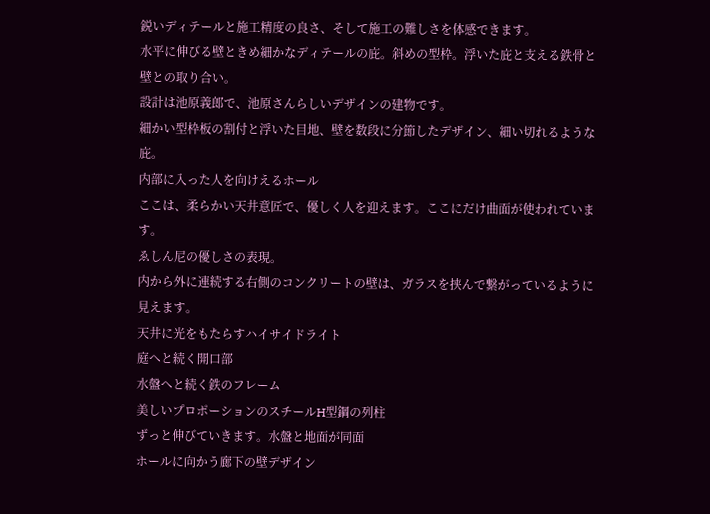鋭いディテールと施工精度の良さ、そして施工の難しさを体感できます。
水平に伸びる壁ときめ細かなディテールの庇。斜めの型枠。浮いた庇と支える鉄骨と壁との取り合い。
設計は池原義郎で、池原さんらしいデザインの建物です。
細かい型枠板の割付と浮いた目地、壁を数段に分節したデザイン、細い切れるような庇。
内部に入った人を向けえるホール
ここは、柔らかい天井意匠で、優しく人を迎えます。ここにだけ曲面が使われています。
ゑしん尼の優しさの表現。
内から外に連続する右側のコンクリートの壁は、ガラスを挟んで繋がっているように見えます。
天井に光をもたらすハイサイドライト
庭へと続く開口部
水盤へと続く鉄のフレーム
美しいプロポーションのスチールH型鋼の列柱
ずっと伸びていきます。水盤と地面が同面
ホールに向かう廊下の壁デザイン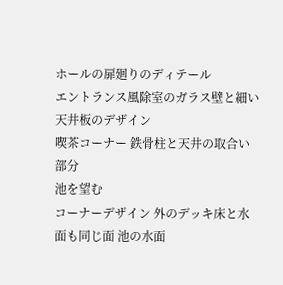ホールの扉廻りのディテール
エントランス風除室のガラス壁と細い天井板のデザイン
喫茶コーナー 鉄骨柱と天井の取合い部分
池を望む
コーナーデザイン 外のデッキ床と水面も同じ面 池の水面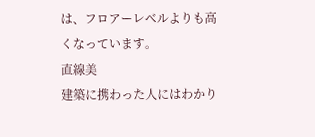は、フロアーレベルよりも高くなっています。
直線美
建築に携わった人にはわかり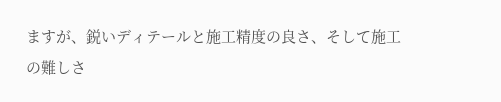ますが、鋭いディテールと施工精度の良さ、そして施工の難しさ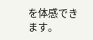を体感できます。